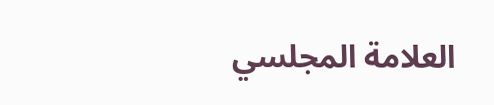العلامة المجلسي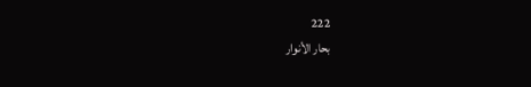222
بحار الأنوار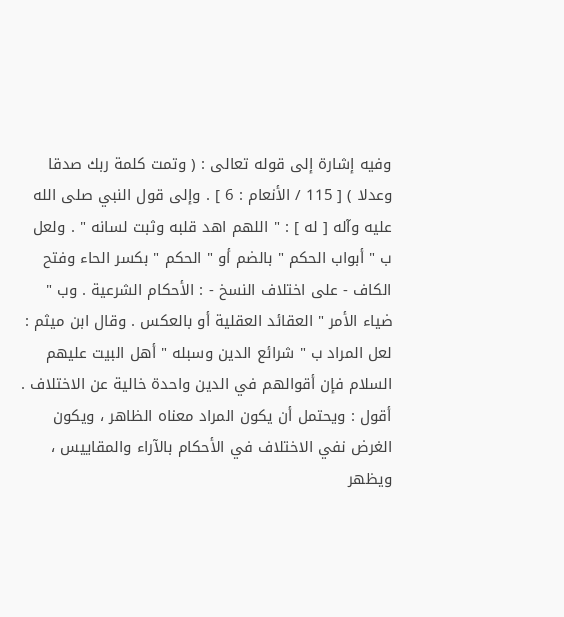وفيه إشارة إلى قوله تعالى : ( وتمت كلمة ربك صدقا وعدلا ) [ 115 / الأنعام : 6 ] . وإلى قول النبي صلى الله عليه وآله [ له ] : " اللهم اهد قلبه وثبت لسانه " . ولعل ب " أبواب الحكم " بالضم أو " الحكم " بكسر الحاء وفتح الكاف - على اختلاف النسخ - : الأحكام الشرعية . وب " ضياء الأمر " العقائد العقلية أو بالعكس . وقال ابن ميثم : لعل المراد ب " شرائع الدين وسبله " أهل البيت عليهم السلام فإن أقوالهم في الدين واحدة خالية عن الاختلاف . أقول : ويحتمل أن يكون المراد معناه الظاهر ، ويكون الغرض نفي الاختلاف في الأحكام بالآراء والمقاييس ، ويظهر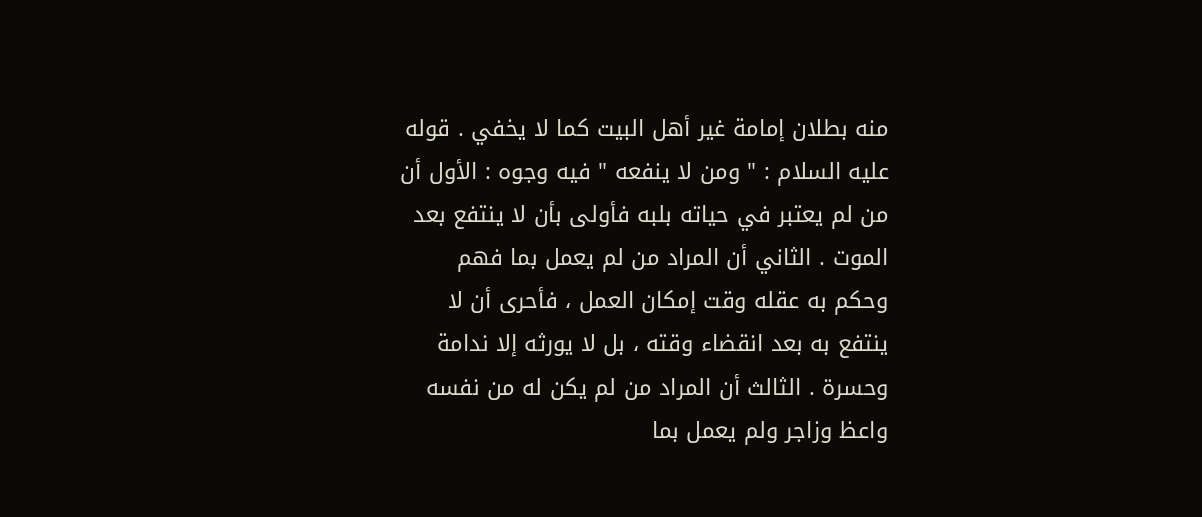منه بطلان إمامة غير أهل البيت كما لا يخفي . قوله عليه السلام : " ومن لا ينفعه " فيه وجوه : الأول أن من لم يعتبر في حياته بلبه فأولى بأن لا ينتفع بعد الموت . الثاني أن المراد من لم يعمل بما فهم وحكم به عقله وقت إمكان العمل ، فأحرى أن لا ينتفع به بعد انقضاء وقته ، بل لا يورثه إلا ندامة وحسرة . الثالث أن المراد من لم يكن له من نفسه واعظ وزاجر ولم يعمل بما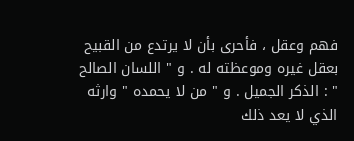فهم وعقل ، فأحرى بأن لا يرتدع من القبيح بعقل غيره وموعظته له . و " اللسان الصالح " : الذكر الجميل . و " من لا يحمده " وارثه الذي لا يعد ذلك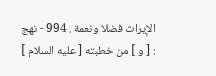الإيراث فضلا ونعمة . 994 - نهج : [ و ] من خطبته [ عليه السلام ]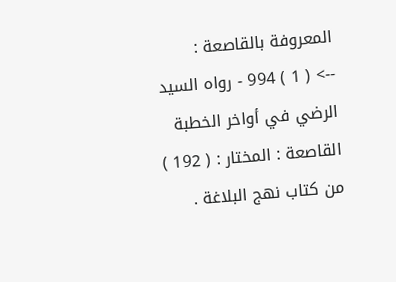المعروفة بالقاصعة :
--> ( 1 ) 994 - رواه السيد الرضي في أواخر الخطبة القاصعة : المختار : ( 192 ) من كتاب نهج البلاغة .